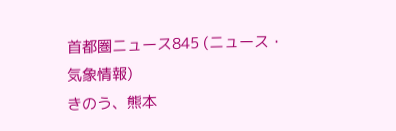首都圏ニュース845 (ニュース・気象情報)
きのう、熊本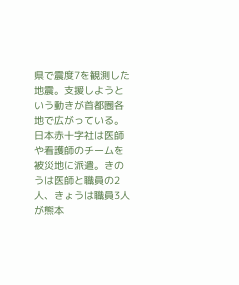県で震度7を観測した地震。支援しようという動きが首都圏各地で広がっている。日本赤十字社は医師や看護師のチームを被災地に派遣。きのうは医師と職員の2人、きょうは職員3人が熊本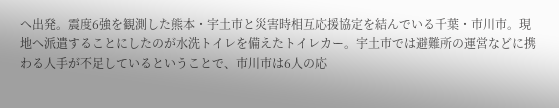へ出発。震度6強を観測した熊本・宇土市と災害時相互応援協定を結んでいる千葉・市川市。現地へ派遣することにしたのが水洗トイレを備えたトイレカー。宇土市では避難所の運営などに携わる人手が不足しているということで、市川市は6人の応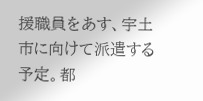援職員をあす、宇土市に向けて派遣する予定。都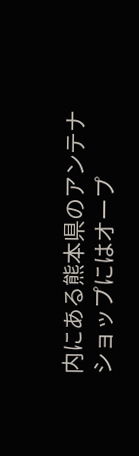内にある熊本県のアンテナショップにはオープ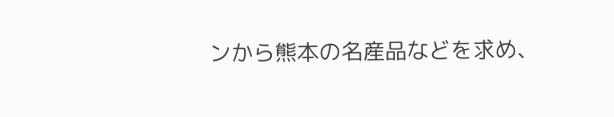ンから熊本の名産品などを求め、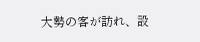大勢の客が訪れ、設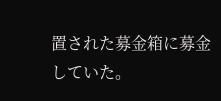置された募金箱に募金していた。